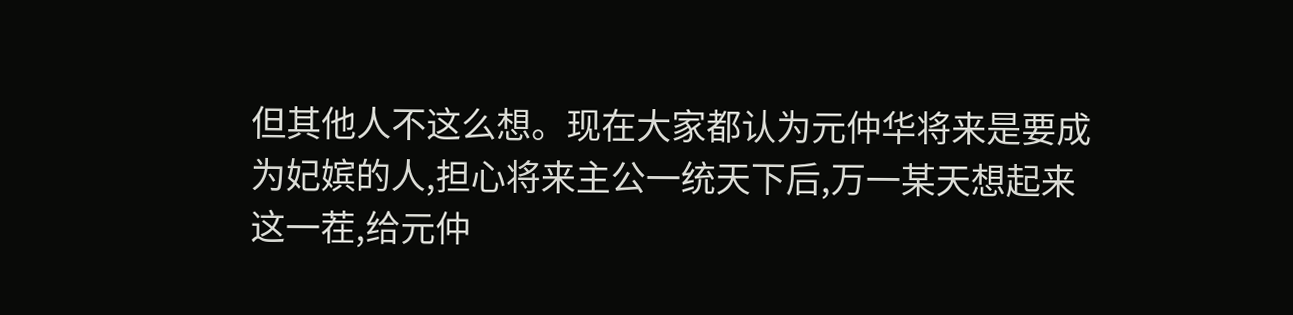但其他人不这么想。现在大家都认为元仲华将来是要成为妃嫔的人,担心将来主公一统天下后,万一某天想起来这一茬,给元仲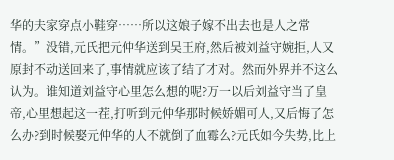华的夫家穿点小鞋穿……所以这娘子嫁不出去也是人之常情。”没错,元氏把元仲华送到吴王府,然后被刘益守婉拒,人又原封不动送回来了,事情就应该了结了才对。然而外界并不这么认为。谁知道刘益守心里怎么想的呢?万一以后刘益守当了皇帝,心里想起这一茬,打听到元仲华那时候娇媚可人,又后悔了怎么办?到时候娶元仲华的人不就倒了血霉么?元氏如今失势,比上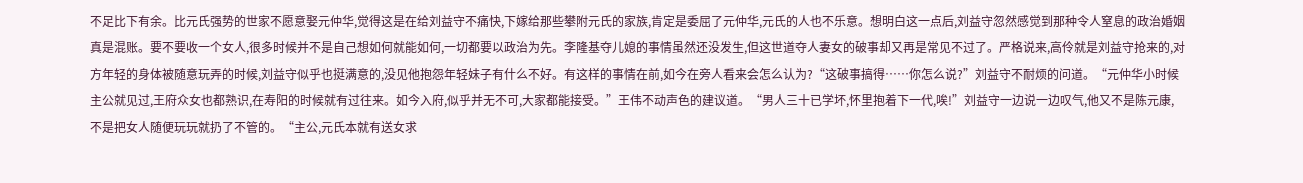不足比下有余。比元氏强势的世家不愿意娶元仲华,觉得这是在给刘益守不痛快,下嫁给那些攀附元氏的家族,肯定是委屈了元仲华,元氏的人也不乐意。想明白这一点后,刘益守忽然感觉到那种令人窒息的政治婚姻真是混账。要不要收一个女人,很多时候并不是自己想如何就能如何,一切都要以政治为先。李隆基夺儿媳的事情虽然还没发生,但这世道夺人妻女的破事却又再是常见不过了。严格说来,高伶就是刘益守抢来的,对方年轻的身体被随意玩弄的时候,刘益守似乎也挺满意的,没见他抱怨年轻妹子有什么不好。有这样的事情在前,如今在旁人看来会怎么认为?“这破事搞得……你怎么说?”刘益守不耐烦的问道。“元仲华小时候主公就见过,王府众女也都熟识,在寿阳的时候就有过往来。如今入府,似乎并无不可,大家都能接受。”王伟不动声色的建议道。“男人三十已学坏,怀里抱着下一代,唉!”刘益守一边说一边叹气,他又不是陈元康,不是把女人随便玩玩就扔了不管的。“主公,元氏本就有送女求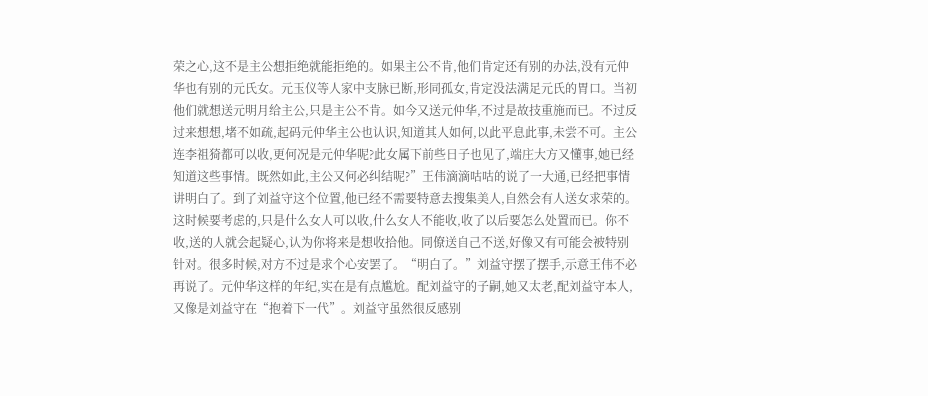荣之心,这不是主公想拒绝就能拒绝的。如果主公不肯,他们肯定还有别的办法,没有元仲华也有别的元氏女。元玉仪等人家中支脉已断,形同孤女,肯定没法满足元氏的胃口。当初他们就想送元明月给主公,只是主公不肯。如今又送元仲华,不过是故技重施而已。不过反过来想想,堵不如疏,起码元仲华主公也认识,知道其人如何,以此平息此事,未尝不可。主公连李祖猗都可以收,更何况是元仲华呢?此女属下前些日子也见了,端庄大方又懂事,她已经知道这些事情。既然如此,主公又何必纠结呢?”王伟滴滴咕咕的说了一大通,已经把事情讲明白了。到了刘益守这个位置,他已经不需要特意去搜集美人,自然会有人送女求荣的。这时候要考虑的,只是什么女人可以收,什么女人不能收,收了以后要怎么处置而已。你不收,送的人就会起疑心,认为你将来是想收拾他。同僚送自己不送,好像又有可能会被特别针对。很多时候,对方不过是求个心安罢了。“明白了。”刘益守摆了摆手,示意王伟不必再说了。元仲华这样的年纪,实在是有点尴尬。配刘益守的子嗣,她又太老,配刘益守本人,又像是刘益守在“抱着下一代”。刘益守虽然很反感别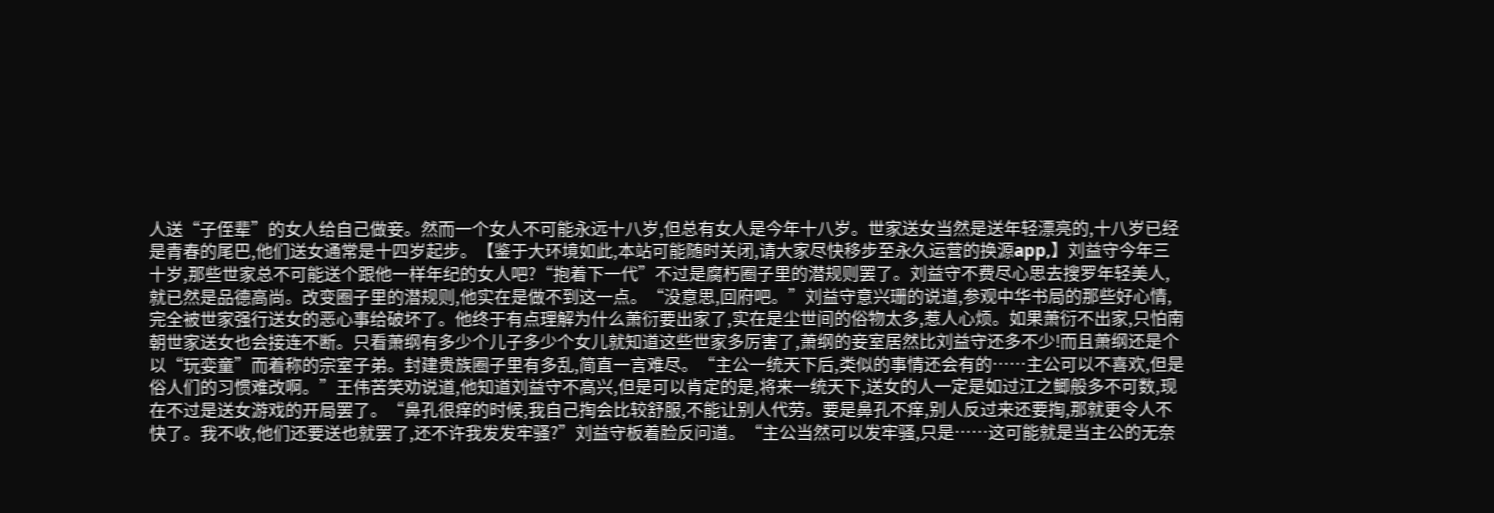人送“子侄辈”的女人给自己做妾。然而一个女人不可能永远十八岁,但总有女人是今年十八岁。世家送女当然是送年轻漂亮的,十八岁已经是青春的尾巴,他们送女通常是十四岁起步。【鉴于大环境如此,本站可能随时关闭,请大家尽快移步至永久运营的换源app,】刘益守今年三十岁,那些世家总不可能送个跟他一样年纪的女人吧?“抱着下一代”不过是腐朽圈子里的潜规则罢了。刘益守不费尽心思去搜罗年轻美人,就已然是品德高尚。改变圈子里的潜规则,他实在是做不到这一点。“没意思,回府吧。”刘益守意兴珊的说道,参观中华书局的那些好心情,完全被世家强行送女的恶心事给破坏了。他终于有点理解为什么萧衍要出家了,实在是尘世间的俗物太多,惹人心烦。如果萧衍不出家,只怕南朝世家送女也会接连不断。只看萧纲有多少个儿子多少个女儿就知道这些世家多厉害了,萧纲的妾室居然比刘益守还多不少!而且萧纲还是个以“玩娈童”而着称的宗室子弟。封建贵族圈子里有多乱,简直一言难尽。“主公一统天下后,类似的事情还会有的……主公可以不喜欢,但是俗人们的习惯难改啊。”王伟苦笑劝说道,他知道刘益守不高兴,但是可以肯定的是,将来一统天下,送女的人一定是如过江之鲫般多不可数,现在不过是送女游戏的开局罢了。“鼻孔很痒的时候,我自己掏会比较舒服,不能让别人代劳。要是鼻孔不痒,别人反过来还要掏,那就更令人不快了。我不收,他们还要送也就罢了,还不许我发发牢骚?”刘益守板着脸反问道。“主公当然可以发牢骚,只是……这可能就是当主公的无奈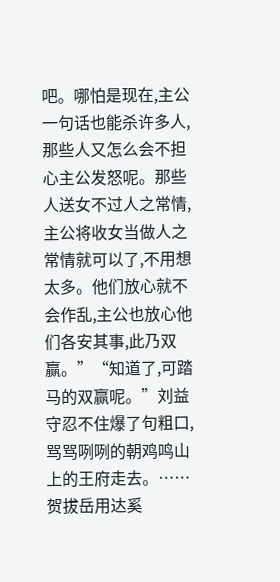吧。哪怕是现在,主公一句话也能杀许多人,那些人又怎么会不担心主公发怒呢。那些人送女不过人之常情,主公将收女当做人之常情就可以了,不用想太多。他们放心就不会作乱,主公也放心他们各安其事,此乃双赢。”“知道了,可踏马的双赢呢。”刘益守忍不住爆了句粗口,骂骂咧咧的朝鸡鸣山上的王府走去。……贺拔岳用达奚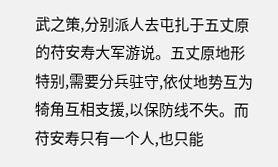武之策,分别派人去屯扎于五丈原的苻安寿大军游说。五丈原地形特别,需要分兵驻守,依仗地势互为犄角互相支援,以保防线不失。而苻安寿只有一个人,也只能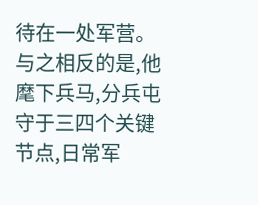待在一处军营。与之相反的是,他麾下兵马,分兵屯守于三四个关键节点,日常军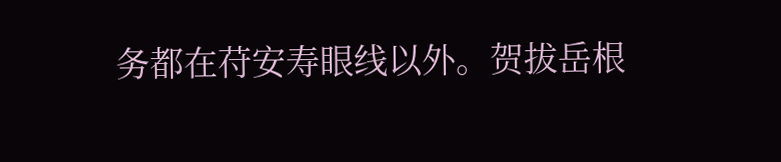务都在苻安寿眼线以外。贺拔岳根